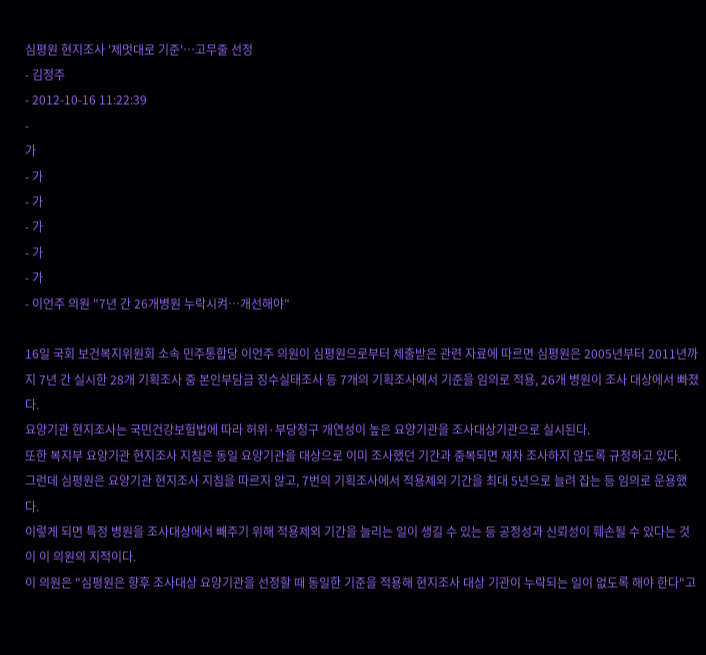심평원 현지조사 '제멋대로 기준'…고무줄 선정
- 김정주
- 2012-10-16 11:22:39
-
가
- 가
- 가
- 가
- 가
- 가
- 이언주 의원 "7년 간 26개병원 누락시켜…개선해야"

16일 국회 보건복지위원회 소속 민주통합당 이언주 의원이 심평원으로부터 제출받은 관련 자료에 따르면 심평원은 2005년부터 2011년까지 7년 간 실시한 28개 기획조사 중 본인부담금 징수실태조사 등 7개의 기획조사에서 기준을 임의로 적용, 26개 병원이 조사 대상에서 빠졌다.
요양기관 현지조사는 국민건강보험법에 따라 허위·부당청구 개연성이 높은 요양기관을 조사대상기관으로 실시된다.
또한 복지부 요양기관 현지조사 지침은 동일 요양기관을 대상으로 이미 조사했던 기간과 중복되면 재차 조사하지 않도록 규정하고 있다.
그런데 심평원은 요양기관 현지조사 지침을 따르지 않고, 7번의 기획조사에서 적용제외 기간을 최대 5년으로 늘려 잡는 등 임의로 운용했다.
이렇게 되면 특정 병원을 조사대상에서 빼주기 위해 적용제외 기간을 늘리는 일이 생길 수 있는 등 공정성과 신뢰성이 훼손될 수 있다는 것이 이 의원의 지적이다.
이 의원은 "심평원은 향후 조사대상 요양기관을 선정할 때 동일한 기준을 적용해 현지조사 대상 기관이 누락되는 일이 없도록 해야 한다"고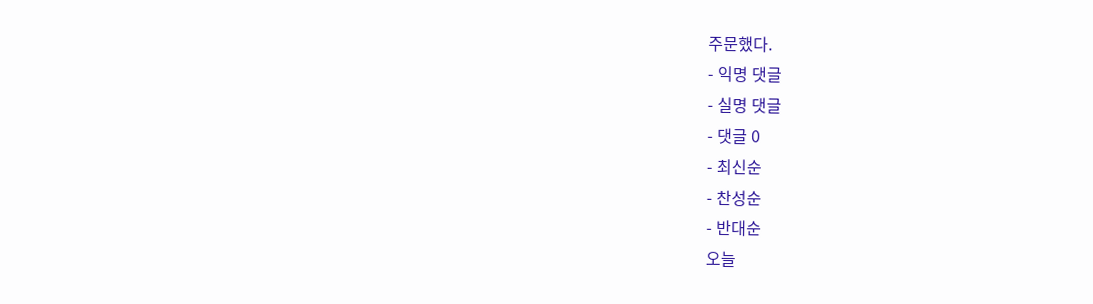주문했다.
- 익명 댓글
- 실명 댓글
- 댓글 0
- 최신순
- 찬성순
- 반대순
오늘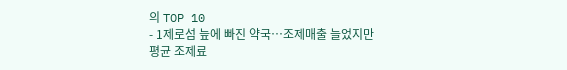의 TOP 10
- 1제로섬 늪에 빠진 약국…조제매출 늘었지만 평균 조제료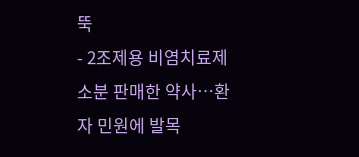뚝
- 2조제용 비염치료제 소분 판매한 약사…환자 민원에 발목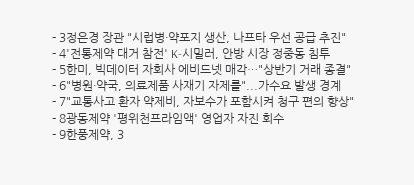- 3정은경 장관 "시럽병·약포지 생산, 나프타 우선 공급 추진"
- 4'전통제약 대거 참전' K-시밀러, 안방 시장 정중동 침투
- 5한미, 빅데이터 자회사 에비드넷 매각…"상반기 거래 종결"
- 6"병원·약국, 의료제품 사재기 자제를"...가수요 발생 경계
- 7"교통사고 환자 약제비, 자보수가 포함시켜 청구 편의 향상"
- 8광동제약 '평위천프라임액' 영업자 자진 회수
- 9한풍제약, 3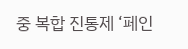중 복합 진통제 ‘페인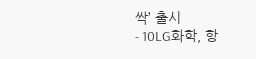싹’ 출시
- 10LG화학, 항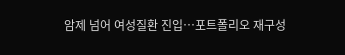암제 넘어 여성질환 진입…포트폴리오 재구성